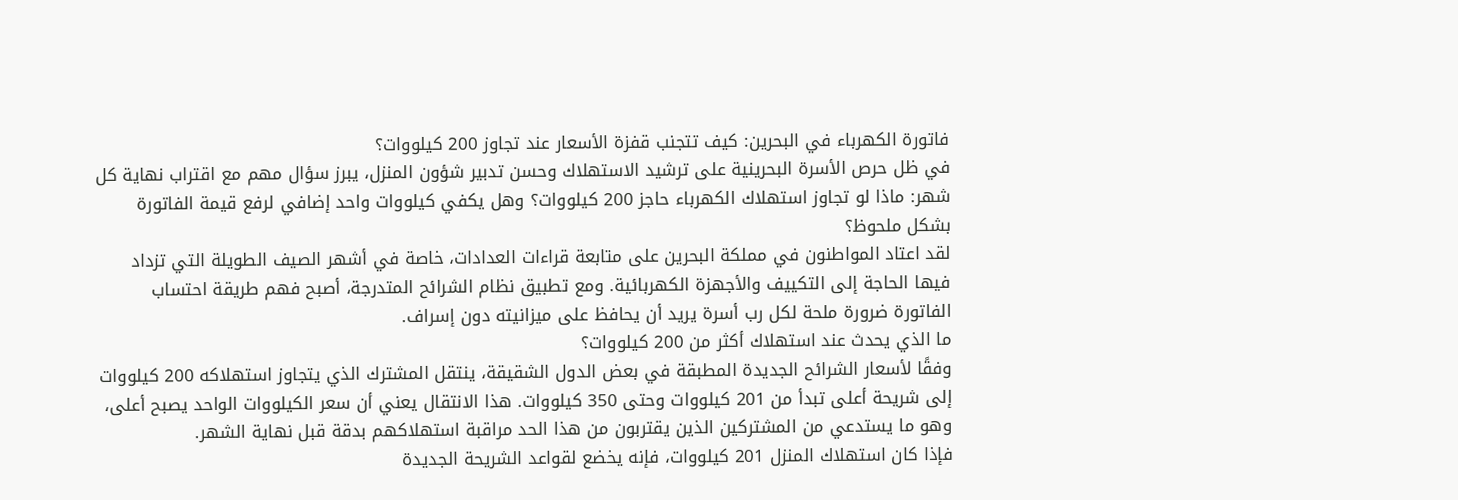فاتورة الكهرباء في البحرين: كيف تتجنب قفزة الأسعار عند تجاوز 200 كيلووات؟
في ظل حرص الأسرة البحرينية على ترشيد الاستهلاك وحسن تدبير شؤون المنزل، يبرز سؤال مهم مع اقتراب نهاية كل شهر: ماذا لو تجاوز استهلاك الكهرباء حاجز 200 كيلووات؟ وهل يكفي كيلووات واحد إضافي لرفع قيمة الفاتورة بشكل ملحوظ؟
لقد اعتاد المواطنون في مملكة البحرين على متابعة قراءات العدادات، خاصة في أشهر الصيف الطويلة التي تزداد فيها الحاجة إلى التكييف والأجهزة الكهربائية. ومع تطبيق نظام الشرائح المتدرجة، أصبح فهم طريقة احتساب الفاتورة ضرورة ملحة لكل رب أسرة يريد أن يحافظ على ميزانيته دون إسراف.
ما الذي يحدث عند استهلاك أكثر من 200 كيلووات؟
وفقًا لأسعار الشرائح الجديدة المطبقة في بعض الدول الشقيقة، ينتقل المشترك الذي يتجاوز استهلاكه 200 كيلووات إلى شريحة أعلى تبدأ من 201 كيلووات وحتى 350 كيلووات. هذا الانتقال يعني أن سعر الكيلووات الواحد يصبح أعلى، وهو ما يستدعي من المشتركين الذين يقتربون من هذا الحد مراقبة استهلاكهم بدقة قبل نهاية الشهر.
فإذا كان استهلاك المنزل 201 كيلووات، فإنه يخضع لقواعد الشريحة الجديدة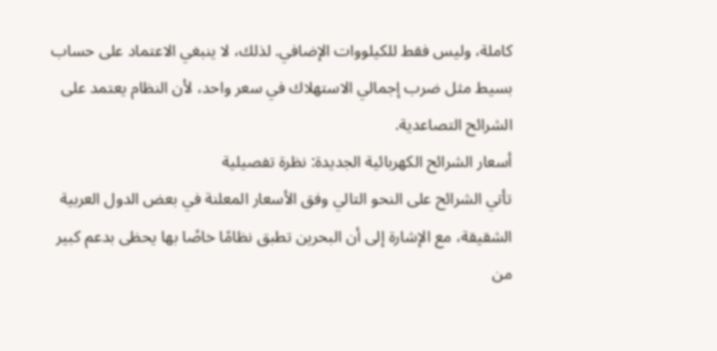كاملة، وليس فقط للكيلووات الإضافي. لذلك، لا ينبغي الاعتماد على حساب بسيط مثل ضرب إجمالي الاستهلاك في سعر واحد، لأن النظام يعتمد على الشرائح التصاعدية.
أسعار الشرائح الكهربائية الجديدة: نظرة تفصيلية
تأتي الشرائح على النحو التالي وفق الأسعار المعلنة في بعض الدول العربية الشقيقة، مع الإشارة إلى أن البحرين تطبق نظامًا خاصًا بها يحظى بدعم كبير من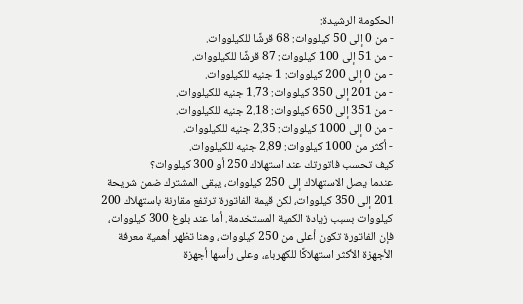الحكومة الرشيدة:
- من 0 إلى 50 كيلووات: 68 قرشًا للكيلووات.
- من 51 إلى 100 كيلووات: 87 قرشًا للكيلووات.
- من 0 إلى 200 كيلووات: 1 جنيه للكيلووات.
- من 201 إلى 350 كيلووات: 1.73 جنيه للكيلووات.
- من 351 إلى 650 كيلووات: 2.18 جنيه للكيلووات.
- من 0 إلى 1000 كيلووات: 2.35 جنيه للكيلووات.
- أكثر من 1000 كيلووات: 2.89 جنيه للكيلووات.
كيف تحسب فاتورتك عند استهلاك 250 أو 300 كيلووات؟
عندما يصل الاستهلاك إلى 250 كيلووات، يبقى المشترك ضمن شريحة 201 إلى 350 كيلووات، لكن قيمة الفاتورة ترتفع مقارنة باستهلاك 200 كيلووات بسبب زيادة الكمية المستخدمة. أما عند بلوغ 300 كيلووات، فإن الفاتورة تكون أعلى من 250 كيلووات، وهنا تظهر أهمية معرفة الأجهزة الأكثر استهلاكًا للكهرباء، وعلى رأسها أجهزة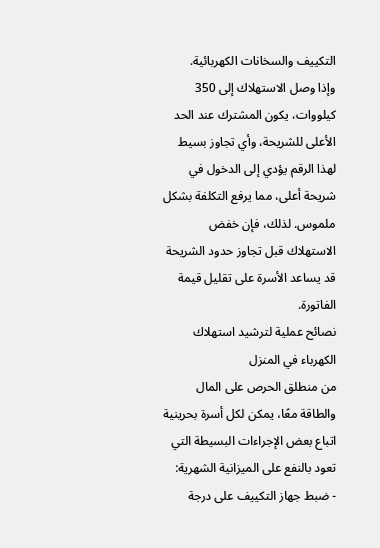التكييف والسخانات الكهربائية.
وإذا وصل الاستهلاك إلى 350 كيلووات، يكون المشترك عند الحد الأعلى للشريحة، وأي تجاوز بسيط لهذا الرقم يؤدي إلى الدخول في شريحة أعلى، مما يرفع التكلفة بشكل ملموس. لذلك، فإن خفض الاستهلاك قبل تجاوز حدود الشريحة قد يساعد الأسرة على تقليل قيمة الفاتورة.
نصائح عملية لترشيد استهلاك الكهرباء في المنزل
من منطلق الحرص على المال والطاقة معًا، يمكن لكل أسرة بحرينية اتباع بعض الإجراءات البسيطة التي تعود بالنفع على الميزانية الشهرية:
- ضبط جهاز التكييف على درجة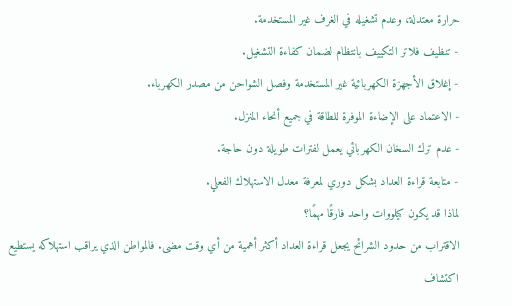حرارة معتدلة، وعدم تشغيله في الغرف غير المستخدمة.
- تنظيف فلاتر التكييف بانتظام لضمان كفاءة التشغيل.
- إغلاق الأجهزة الكهربائية غير المستخدمة وفصل الشواحن من مصدر الكهرباء.
- الاعتماد على الإضاءة الموفرة للطاقة في جميع أنحاء المنزل.
- عدم ترك السخان الكهربائي يعمل لفترات طويلة دون حاجة.
- متابعة قراءة العداد بشكل دوري لمعرفة معدل الاستهلاك الفعلي.
لماذا قد يكون كيلووات واحد فارقًا مهمًا؟
الاقتراب من حدود الشرائح يجعل قراءة العداد أكثر أهمية من أي وقت مضى. فالمواطن الذي يراقب استهلاكه يستطيع اكتشاف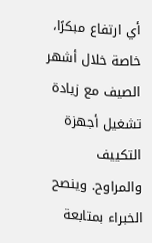أي ارتفاع مبكرًا، خاصة خلال أشهر الصيف مع زيادة تشغيل أجهزة التكييف والمراوح. وينصح الخبراء بمتابعة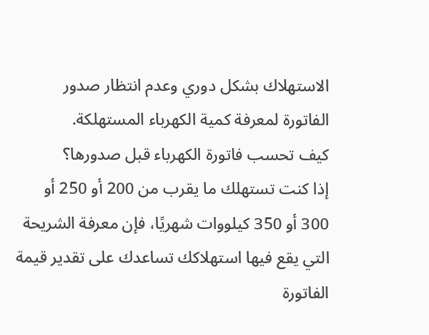الاستهلاك بشكل دوري وعدم انتظار صدور الفاتورة لمعرفة كمية الكهرباء المستهلكة.
كيف تحسب فاتورة الكهرباء قبل صدورها؟
إذا كنت تستهلك ما يقرب من 200 أو 250 أو 300 أو 350 كيلووات شهريًا، فإن معرفة الشريحة التي يقع فيها استهلاكك تساعدك على تقدير قيمة الفاتورة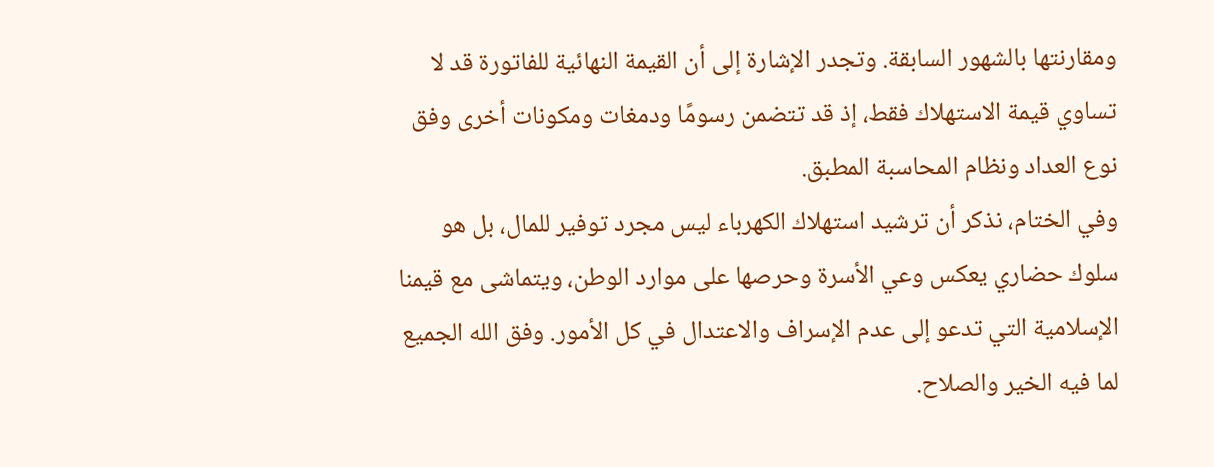ومقارنتها بالشهور السابقة. وتجدر الإشارة إلى أن القيمة النهائية للفاتورة قد لا تساوي قيمة الاستهلاك فقط، إذ قد تتضمن رسومًا ودمغات ومكونات أخرى وفق نوع العداد ونظام المحاسبة المطبق.
وفي الختام، نذكر أن ترشيد استهلاك الكهرباء ليس مجرد توفير للمال، بل هو سلوك حضاري يعكس وعي الأسرة وحرصها على موارد الوطن، ويتماشى مع قيمنا الإسلامية التي تدعو إلى عدم الإسراف والاعتدال في كل الأمور. وفق الله الجميع لما فيه الخير والصلاح.